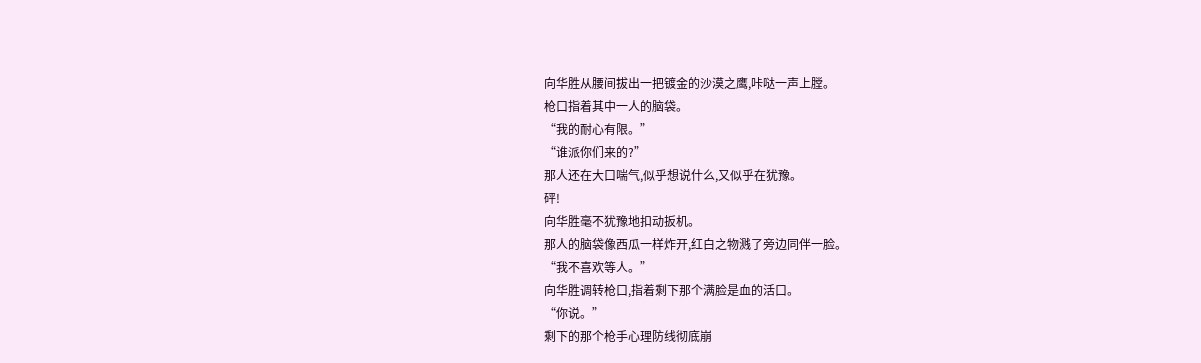向华胜从腰间拔出一把镀金的沙漠之鹰,咔哒一声上膛。
枪口指着其中一人的脑袋。
“我的耐心有限。”
“谁派你们来的?”
那人还在大口喘气,似乎想说什么,又似乎在犹豫。
砰!
向华胜毫不犹豫地扣动扳机。
那人的脑袋像西瓜一样炸开,红白之物溅了旁边同伴一脸。
“我不喜欢等人。”
向华胜调转枪口,指着剩下那个满脸是血的活口。
“你说。”
剩下的那个枪手心理防线彻底崩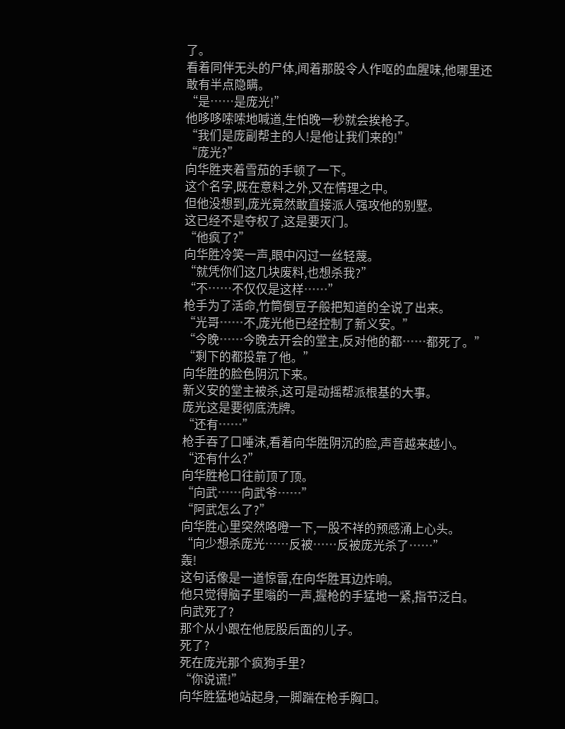了。
看着同伴无头的尸体,闻着那股令人作呕的血腥味,他哪里还敢有半点隐瞒。
“是……是庞光!”
他哆哆嗦嗦地喊道,生怕晚一秒就会挨枪子。
“我们是庞副帮主的人!是他让我们来的!”
“庞光?”
向华胜夹着雪茄的手顿了一下。
这个名字,既在意料之外,又在情理之中。
但他没想到,庞光竟然敢直接派人强攻他的别墅。
这已经不是夺权了,这是要灭门。
“他疯了?”
向华胜冷笑一声,眼中闪过一丝轻蔑。
“就凭你们这几块废料,也想杀我?”
“不……不仅仅是这样……”
枪手为了活命,竹筒倒豆子般把知道的全说了出来。
“光哥……不,庞光他已经控制了新义安。”
“今晚……今晚去开会的堂主,反对他的都……都死了。”
“剩下的都投靠了他。”
向华胜的脸色阴沉下来。
新义安的堂主被杀,这可是动摇帮派根基的大事。
庞光这是要彻底洗牌。
“还有……”
枪手吞了口唾沫,看着向华胜阴沉的脸,声音越来越小。
“还有什么?”
向华胜枪口往前顶了顶。
“向武……向武爷……”
“阿武怎么了?”
向华胜心里突然咯噔一下,一股不祥的预感涌上心头。
“向少想杀庞光……反被……反被庞光杀了……”
轰!
这句话像是一道惊雷,在向华胜耳边炸响。
他只觉得脑子里嗡的一声,握枪的手猛地一紧,指节泛白。
向武死了?
那个从小跟在他屁股后面的儿子。
死了?
死在庞光那个疯狗手里?
“你说谎!”
向华胜猛地站起身,一脚踹在枪手胸口。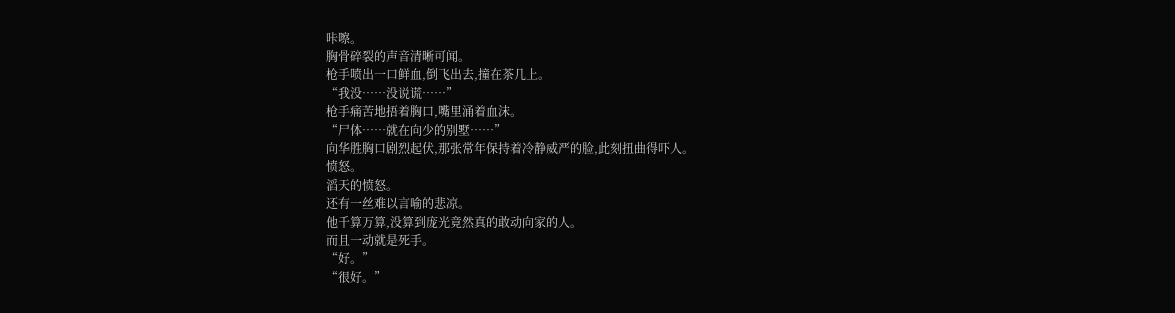咔嚓。
胸骨碎裂的声音清晰可闻。
枪手喷出一口鲜血,倒飞出去,撞在茶几上。
“我没……没说谎……”
枪手痛苦地捂着胸口,嘴里涌着血沫。
“尸体……就在向少的别墅……”
向华胜胸口剧烈起伏,那张常年保持着冷静威严的脸,此刻扭曲得吓人。
愤怒。
滔天的愤怒。
还有一丝难以言喻的悲凉。
他千算万算,没算到庞光竟然真的敢动向家的人。
而且一动就是死手。
“好。”
“很好。”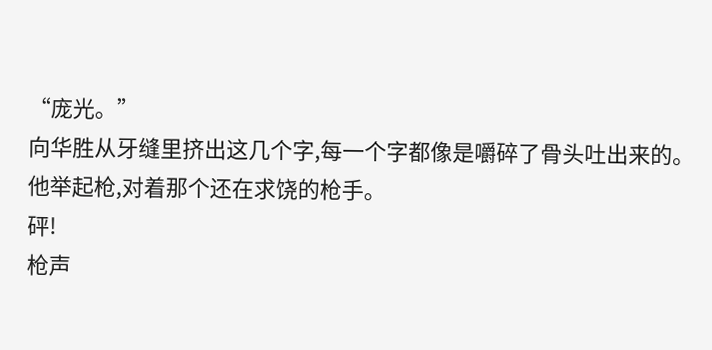“庞光。”
向华胜从牙缝里挤出这几个字,每一个字都像是嚼碎了骨头吐出来的。
他举起枪,对着那个还在求饶的枪手。
砰!
枪声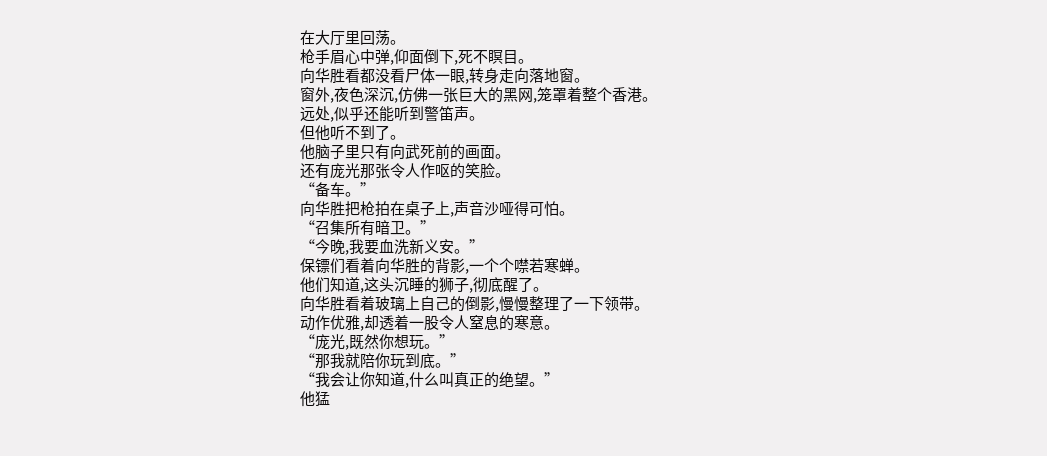在大厅里回荡。
枪手眉心中弹,仰面倒下,死不瞑目。
向华胜看都没看尸体一眼,转身走向落地窗。
窗外,夜色深沉,仿佛一张巨大的黑网,笼罩着整个香港。
远处,似乎还能听到警笛声。
但他听不到了。
他脑子里只有向武死前的画面。
还有庞光那张令人作呕的笑脸。
“备车。”
向华胜把枪拍在桌子上,声音沙哑得可怕。
“召集所有暗卫。”
“今晚,我要血洗新义安。”
保镖们看着向华胜的背影,一个个噤若寒蝉。
他们知道,这头沉睡的狮子,彻底醒了。
向华胜看着玻璃上自己的倒影,慢慢整理了一下领带。
动作优雅,却透着一股令人窒息的寒意。
“庞光,既然你想玩。”
“那我就陪你玩到底。”
“我会让你知道,什么叫真正的绝望。”
他猛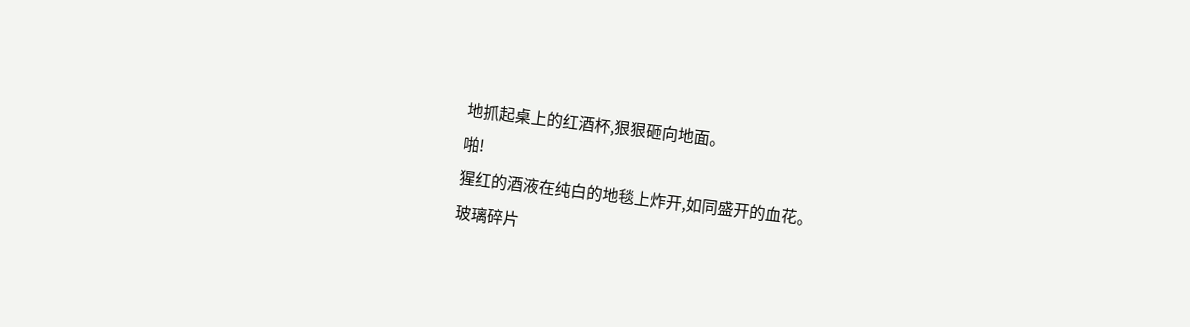地抓起桌上的红酒杯,狠狠砸向地面。
啪!
猩红的酒液在纯白的地毯上炸开,如同盛开的血花。
玻璃碎片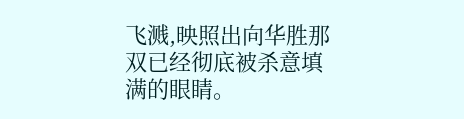飞溅,映照出向华胜那双已经彻底被杀意填满的眼睛。